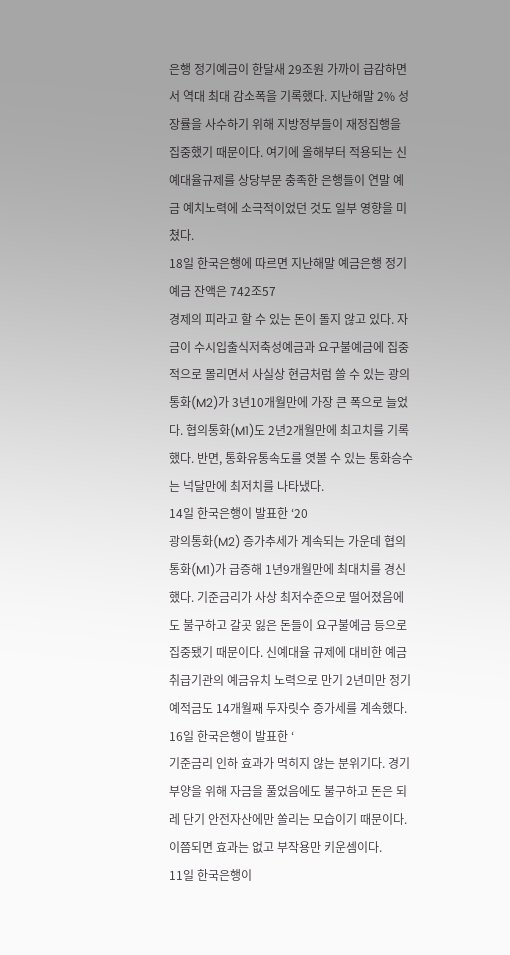은행 정기예금이 한달새 29조원 가까이 급감하면서 역대 최대 감소폭을 기록했다. 지난해말 2% 성장률을 사수하기 위해 지방정부들이 재정집행을 집중했기 때문이다. 여기에 올해부터 적용되는 신예대율규제를 상당부문 충족한 은행들이 연말 예금 예치노력에 소극적이었던 것도 일부 영향을 미쳤다.
18일 한국은행에 따르면 지난해말 예금은행 정기예금 잔액은 742조57
경제의 피라고 할 수 있는 돈이 돌지 않고 있다. 자금이 수시입출식저축성예금과 요구불예금에 집중적으로 몰리면서 사실상 현금처럼 쓸 수 있는 광의통화(M2)가 3년10개월만에 가장 큰 폭으로 늘었다. 협의통화(M1)도 2년2개월만에 최고치를 기록했다. 반면, 통화유통속도를 엿볼 수 있는 통화승수는 넉달만에 최저치를 나타냈다.
14일 한국은행이 발표한 ‘20
광의통화(M2) 증가추세가 계속되는 가운데 협의통화(M1)가 급증해 1년9개월만에 최대치를 경신했다. 기준금리가 사상 최저수준으로 떨어졌음에도 불구하고 갈곳 잃은 돈들이 요구불예금 등으로 집중됐기 때문이다. 신예대율 규제에 대비한 예금취급기관의 예금유치 노력으로 만기 2년미만 정기예적금도 14개월째 두자릿수 증가세를 계속했다.
16일 한국은행이 발표한 ‘
기준금리 인하 효과가 먹히지 않는 분위기다. 경기부양을 위해 자금을 풀었음에도 불구하고 돈은 되레 단기 안전자산에만 쏠리는 모습이기 때문이다. 이쯤되면 효과는 없고 부작용만 키운셈이다.
11일 한국은행이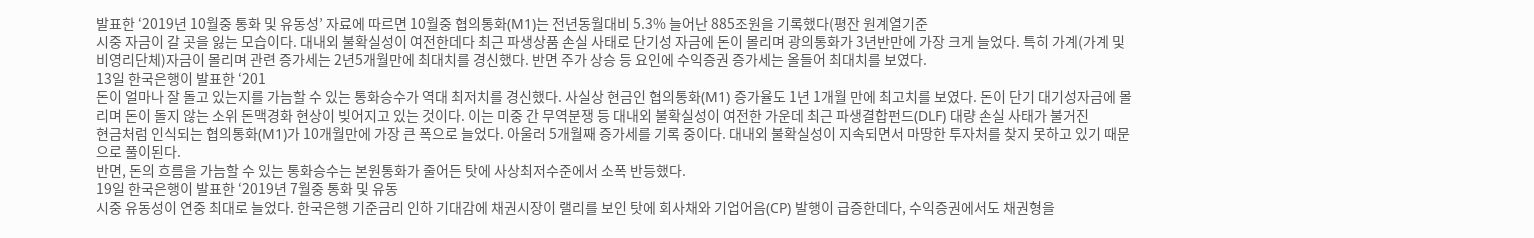발표한 ‘2019년 10월중 통화 및 유동성’ 자료에 따르면 10월중 협의통화(M1)는 전년동월대비 5.3% 늘어난 885조원을 기록했다(평잔 원계열기준
시중 자금이 갈 곳을 잃는 모습이다. 대내외 불확실성이 여전한데다 최근 파생상품 손실 사태로 단기성 자금에 돈이 몰리며 광의통화가 3년반만에 가장 크게 늘었다. 특히 가계(가계 및 비영리단체)자금이 몰리며 관련 증가세는 2년5개월만에 최대치를 경신했다. 반면 주가 상승 등 요인에 수익증권 증가세는 올들어 최대치를 보였다.
13일 한국은행이 발표한 ‘201
돈이 얼마나 잘 돌고 있는지를 가늠할 수 있는 통화승수가 역대 최저치를 경신했다. 사실상 현금인 협의통화(M1) 증가율도 1년 1개월 만에 최고치를 보였다. 돈이 단기 대기성자금에 몰리며 돈이 돌지 않는 소위 돈맥경화 현상이 빚어지고 있는 것이다. 이는 미중 간 무역분쟁 등 대내외 불확실성이 여전한 가운데 최근 파생결합펀드(DLF) 대량 손실 사태가 불거진
현금처럼 인식되는 협의통화(M1)가 10개월만에 가장 큰 폭으로 늘었다. 아울러 5개월째 증가세를 기록 중이다. 대내외 불확실성이 지속되면서 마땅한 투자처를 찾지 못하고 있기 때문으로 풀이된다.
반면, 돈의 흐름을 가늠할 수 있는 통화승수는 본원통화가 줄어든 탓에 사상최저수준에서 소폭 반등했다.
19일 한국은행이 발표한 ‘2019년 7월중 통화 및 유동
시중 유동성이 연중 최대로 늘었다. 한국은행 기준금리 인하 기대감에 채권시장이 랠리를 보인 탓에 회사채와 기업어음(CP) 발행이 급증한데다, 수익증권에서도 채권형을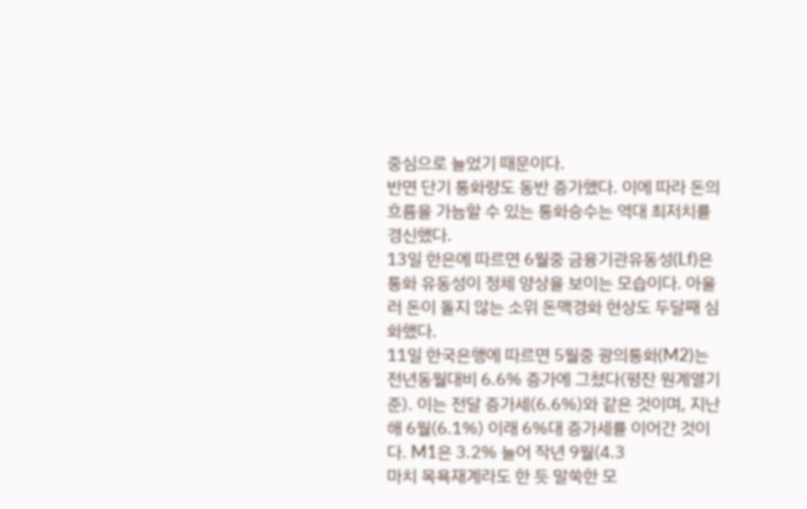중심으로 늘었기 때문이다.
반면 단기 통화량도 동반 증가했다. 이에 따라 돈의 흐름을 가늠할 수 있는 통화승수는 역대 최저치를 경신했다.
13일 한은에 따르면 6월중 금융기관유동성(Lf)은
통화 유동성이 정체 양상을 보이는 모습이다. 아울러 돈이 돌지 않는 소위 돈맥경화 현상도 두달째 심화했다.
11일 한국은행에 따르면 5월중 광의통화(M2)는 전년동월대비 6.6% 증가에 그쳤다(평잔 원계열기준). 이는 전달 증가세(6.6%)와 같은 것이며, 지난해 6월(6.1%) 이래 6%대 증가세를 이어간 것이다. M1은 3.2% 늘어 작년 9월(4.3
마치 목욕재계라도 한 듯 말쑥한 모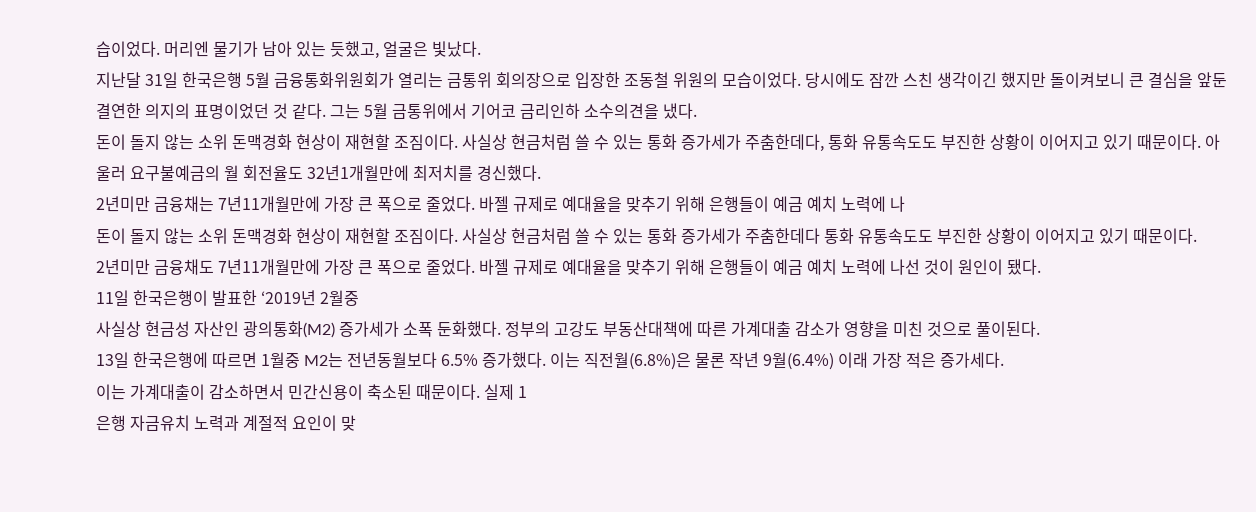습이었다. 머리엔 물기가 남아 있는 듯했고, 얼굴은 빛났다.
지난달 31일 한국은행 5월 금융통화위원회가 열리는 금통위 회의장으로 입장한 조동철 위원의 모습이었다. 당시에도 잠깐 스친 생각이긴 했지만 돌이켜보니 큰 결심을 앞둔 결연한 의지의 표명이었던 것 같다. 그는 5월 금통위에서 기어코 금리인하 소수의견을 냈다.
돈이 돌지 않는 소위 돈맥경화 현상이 재현할 조짐이다. 사실상 현금처럼 쓸 수 있는 통화 증가세가 주춤한데다, 통화 유통속도도 부진한 상황이 이어지고 있기 때문이다. 아울러 요구불예금의 월 회전율도 32년1개월만에 최저치를 경신했다.
2년미만 금융채는 7년11개월만에 가장 큰 폭으로 줄었다. 바젤 규제로 예대율을 맞추기 위해 은행들이 예금 예치 노력에 나
돈이 돌지 않는 소위 돈맥경화 현상이 재현할 조짐이다. 사실상 현금처럼 쓸 수 있는 통화 증가세가 주춤한데다 통화 유통속도도 부진한 상황이 이어지고 있기 때문이다.
2년미만 금융채도 7년11개월만에 가장 큰 폭으로 줄었다. 바젤 규제로 예대율을 맞추기 위해 은행들이 예금 예치 노력에 나선 것이 원인이 됐다.
11일 한국은행이 발표한 ‘2019년 2월중
사실상 현금성 자산인 광의통화(M2) 증가세가 소폭 둔화했다. 정부의 고강도 부동산대책에 따른 가계대출 감소가 영향을 미친 것으로 풀이된다.
13일 한국은행에 따르면 1월중 M2는 전년동월보다 6.5% 증가했다. 이는 직전월(6.8%)은 물론 작년 9월(6.4%) 이래 가장 적은 증가세다.
이는 가계대출이 감소하면서 민간신용이 축소된 때문이다. 실제 1
은행 자금유치 노력과 계절적 요인이 맞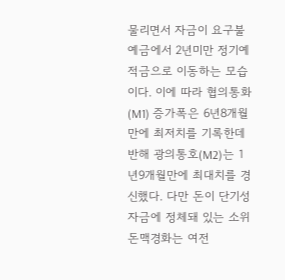물리면서 자금이 요구불예금에서 2년미만 정기예적금으로 이동하는 모습이다. 이에 따라 협의통화(M1) 증가폭은 6년8개월만에 최저치를 기록한데 반해 광의통호(M2)는 1년9개월만에 최대치를 경신했다. 다만 돈이 단기성자금에 정체돼 있는 소위 돈맥경화는 여전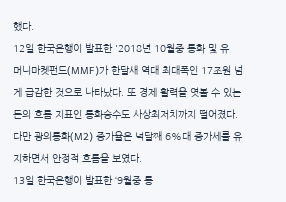했다.
12일 한국은행이 발표한 '2018년 10월중 통화 및 유
머니마켓펀드(MMF)가 한달새 역대 최대폭인 17조원 넘게 급감한 것으로 나타났다. 또 경제 활력을 엿볼 수 있는 돈의 흐름 지표인 통화승수도 사상최저치까지 떨어졌다. 다만 광의통화(M2) 증가율은 넉달째 6%대 증가세를 유지하면서 안정적 흐름을 보였다.
13일 한국은행이 발표한 ‘9월중 통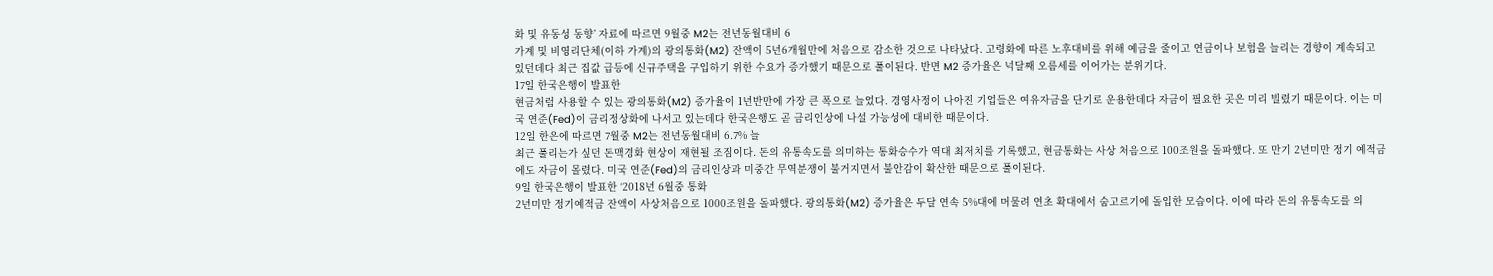화 및 유동성 동향’ 자료에 따르면 9월중 M2는 전년동월대비 6
가계 및 비영리단체(이하 가계)의 광의통화(M2) 잔액이 5년6개월만에 처음으로 감소한 것으로 나타났다. 고령화에 따른 노후대비를 위해 예금을 줄이고 연금이나 보험을 늘리는 경향이 계속되고 있던데다 최근 집값 급등에 신규주택을 구입하기 위한 수요가 증가했기 때문으로 풀이된다. 반면 M2 증가율은 넉달째 오름세를 이어가는 분위기다.
17일 한국은행이 발표한
현금처럼 사용할 수 있는 광의통화(M2) 증가율이 1년반만에 가장 큰 폭으로 늘었다. 경영사정이 나아진 기업들은 여유자금을 단기로 운용한데다 자금이 필요한 곳은 미리 빌렸기 때문이다. 이는 미국 연준(Fed)이 금리정상화에 나서고 있는데다 한국은행도 곧 금리인상에 나설 가능성에 대비한 때문이다.
12일 한은에 따르면 7월중 M2는 전년동월대비 6.7% 늘
최근 풀리는가 싶던 돈맥경화 현상이 재현될 조짐이다. 돈의 유통속도를 의미하는 통화승수가 역대 최저치를 기록했고, 현금통화는 사상 처음으로 100조원을 돌파했다. 또 만기 2년미만 정기 예적금에도 자금이 몰렸다. 미국 연준(Fed)의 금리인상과 미중간 무역분쟁이 불거지면서 불안감이 확산한 때문으로 풀이된다.
9일 한국은행이 발표한 ‘2018년 6월중 통화
2년미만 정기예적금 잔액이 사상처음으로 1000조원을 돌파했다. 광의통화(M2) 증가율은 두달 연속 5%대에 머물려 연초 확대에서 숨고르기에 돌입한 모습이다. 이에 따라 돈의 유통속도를 의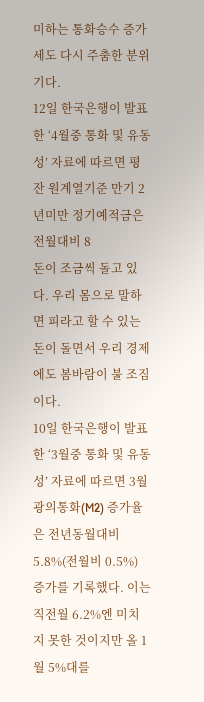미하는 통화승수 증가세도 다시 주춤한 분위기다.
12일 한국은행이 발표한 ‘4월중 통화 및 유동성’ 자료에 따르면 평잔 원계열기준 만기 2년미만 정기예적금은 전월대비 8
돈이 조금씩 돌고 있다. 우리 몸으로 말하면 피라고 할 수 있는 돈이 돌면서 우리 경제에도 봄바람이 불 조짐이다.
10일 한국은행이 발표한 ‘3월중 통화 및 유동성’ 자료에 따르면 3월 광의통화(M2) 증가율은 전년동월대비 5.8%(전월비 0.5%) 증가를 기록했다. 이는 직전월 6.2%엔 미치지 못한 것이지만 올 1월 5%대를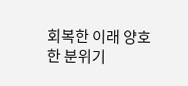회복한 이래 양호한 분위기